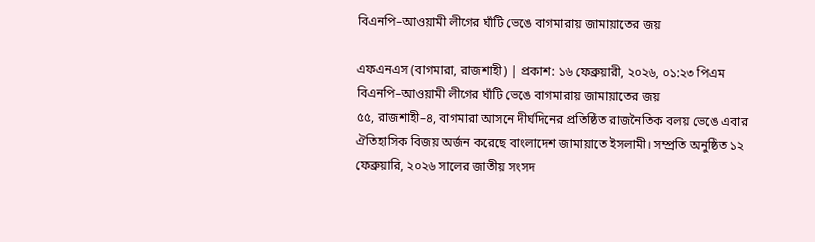বিএনপি–আওয়ামী লীগের ঘাঁটি ভেঙে বাগমারায় জামায়াতের জয়

এফএনএস (বাগমারা, রাজশাহী) | প্রকাশ: ১৬ ফেব্রুয়ারী, ২০২৬, ০১:২৩ পিএম
বিএনপি–আওয়ামী লীগের ঘাঁটি ভেঙে বাগমারায় জামায়াতের জয়
৫৫, রাজশাহী–৪, বাগমারা আসনে দীর্ঘদিনের প্রতিষ্ঠিত রাজনৈতিক বলয় ভেঙে এবার ঐতিহাসিক বিজয় অর্জন করেছে বাংলাদেশ জামায়াতে ইসলামী। সম্প্রতি অনুষ্ঠিত ১২ ফেব্রুয়ারি, ২০২৬ সালের জাতীয় সংসদ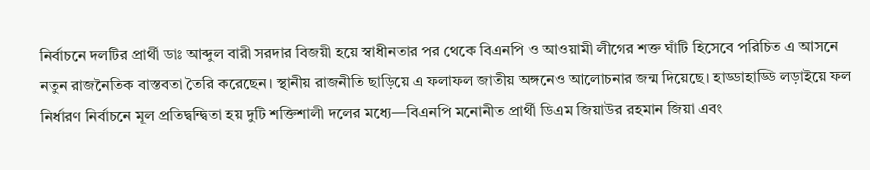নির্বাচনে দলটির প্রার্থী ডাঃ আব্দুল বারী সরদার বিজয়ী হয়ে স্বাধীনতার পর থেকে বিএনপি ও আওয়ামী লীগের শক্ত ঘাঁটি হিসেবে পরিচিত এ আসনে নতুন রাজনৈতিক বাস্তবতা তৈরি করেছেন। স্থানীয় রাজনীতি ছাড়িয়ে এ ফলাফল জাতীয় অঙ্গনেও আলোচনার জন্ম দিয়েছে। হাড্ডাহাড্ডি লড়াইয়ে ফল নির্ধারণ নির্বাচনে মূল প্রতিদ্বন্দ্বিতা হয় দুটি শক্তিশালী দলের মধ্যে—বিএনপি মনোনীত প্রার্থী ডিএম জিয়াউর রহমান জিয়া এবং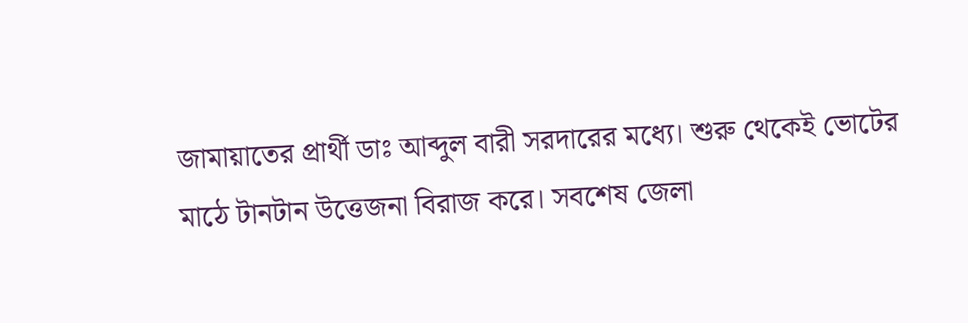জামায়াতের প্রার্থী ডাঃ আব্দুল বারী সরদারের মধ্যে। শুরু থেকেই ভোটের মাঠে টানটান উত্তেজনা বিরাজ করে। সবশেষ জেলা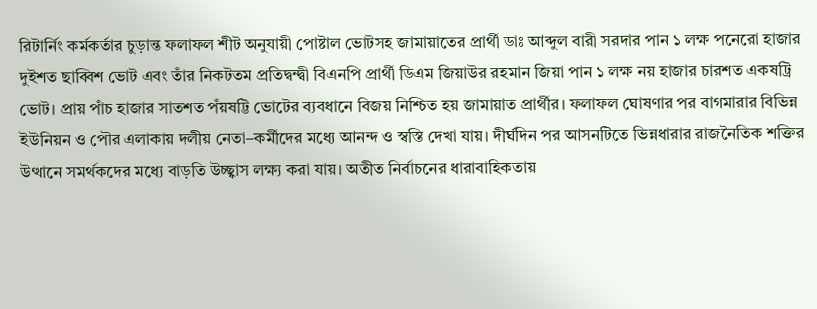রিটার্নিং কর্মকর্তার চুড়ান্ত ফলাফল শীট অনুযায়ী পোষ্টাল ভোটসহ জামায়াতের প্রার্থী ডাঃ আব্দুল বারী সরদার পান ১ লক্ষ পনেরো হাজার দুইশত ছাব্বিশ ভোট এবং তাঁর নিকটতম প্রতিদ্বন্দ্বী বিএনপি প্রার্থী ডিএম জিয়াউর রহমান জিয়া পান ১ লক্ষ নয় হাজার চারশত একষট্রি ভোট। প্রায় পাঁচ হাজার সাতশত পঁয়ষট্টি ভোটের ব্যবধানে বিজয় নিশ্চিত হয় জামায়াত প্রার্থীর। ফলাফল ঘোষণার পর বাগমারার বিভিন্ন ইউনিয়ন ও পৌর এলাকায় দলীয় নেতা–কর্মীদের মধ্যে আনন্দ ও স্বস্তি দেখা যায়। দীর্ঘদিন পর আসনটিতে ভিন্নধারার রাজনৈতিক শক্তির উত্থানে সমর্থকদের মধ্যে বাড়তি উচ্ছ্বাস লক্ষ্য করা যায়। অতীত নির্বাচনের ধারাবাহিকতায়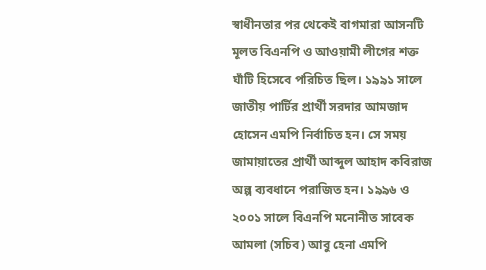স্বাধীনতার পর থেকেই বাগমারা আসনটি মূলত বিএনপি ও আওয়ামী লীগের শক্ত ঘাঁটি হিসেবে পরিচিত ছিল। ১৯৯১ সালে জাতীয় পার্টির প্রার্থী সরদার আমজাদ হোসেন এমপি নির্বাচিত হন। সে সময় জামায়াতের প্রার্থী আব্দুল আহাদ কবিরাজ অল্প ব্যবধানে পরাজিত হন। ১৯৯৬ ও ২০০১ সালে বিএনপি মনোনীত সাবেক আমলা (সচিব) আবু হেনা এমপি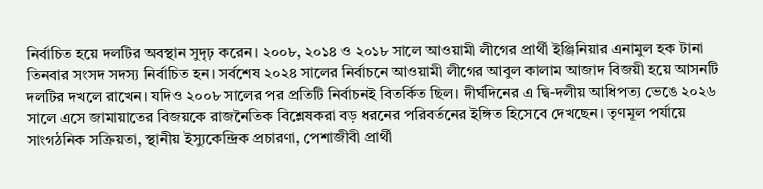নির্বাচিত হয়ে দলটির অবস্থান সুদৃঢ় করেন। ২০০৮, ২০১৪ ও ২০১৮ সালে আওয়ামী লীগের প্রার্থী ইঞ্জিনিয়ার এনামুল হক টানা তিনবার সংসদ সদস্য নির্বাচিত হন। সর্বশেষ ২০২৪ সালের নির্বাচনে আওয়ামী লীগের আবুল কালাম আজাদ বিজয়ী হয়ে আসনটি দলটির দখলে রাখেন। যদিও ২০০৮ সালের পর প্রতিটি নির্বাচনই বিতর্কিত ছিল। দীর্ঘদিনের এ দ্বি-দলীয় আধিপত্য ভেঙে ২০২৬ সালে এসে জামায়াতের বিজয়কে রাজনৈতিক বিশ্লেষকরা বড় ধরনের পরিবর্তনের ইঙ্গিত হিসেবে দেখছেন। তৃণমূল পর্যায়ে সাংগঠনিক সক্রিয়তা, স্থানীয় ইস্যুকেন্দ্রিক প্রচারণা, পেশাজীবী প্রার্থী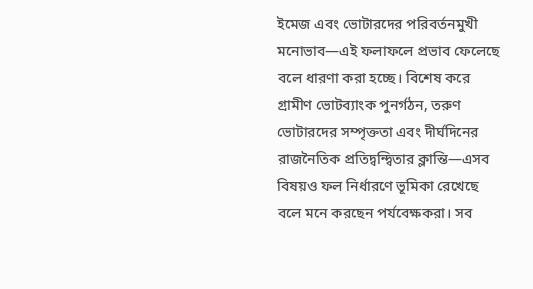ইমেজ এবং ভোটারদের পরিবর্তনমুখী মনোভাব—এই ফলাফলে প্রভাব ফেলেছে বলে ধারণা করা হচ্ছে। বিশেষ করে গ্রামীণ ভোটব্যাংক পুনর্গঠন, তরুণ ভোটারদের সম্পৃক্ততা এবং দীর্ঘদিনের রাজনৈতিক প্রতিদ্বন্দ্বিতার ক্লান্তি—এসব বিষয়ও ফল নির্ধারণে ভূমিকা রেখেছে বলে মনে করছেন পর্যবেক্ষকরা। সব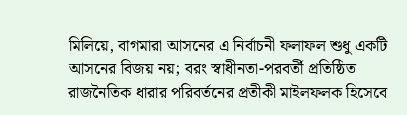মিলিয়ে, বাগমারা আসনের এ নির্বাচনী ফলাফল শুধু একটি আসনের বিজয় নয়; বরং স্বাধীনতা-পরবর্তী প্রতিষ্ঠিত রাজনৈতিক ধারার পরিবর্তনের প্রতীকী মাইলফলক হিসেবে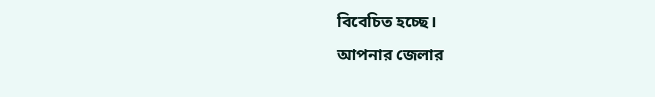বিবেচিত হচ্ছে।
আপনার জেলার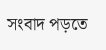সংবাদ পড়তে